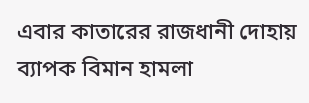এবার কাতারের রাজধানী দোহায় ব্যাপক বিমান হামলা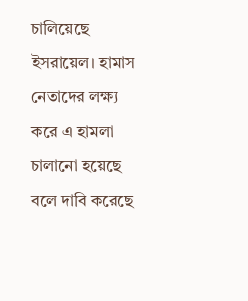চালিয়েছে ইসরায়েল। হামাস নেতাদের লক্ষ্য করে এ হামলা চালানো হয়েছে বলে দাবি করেছে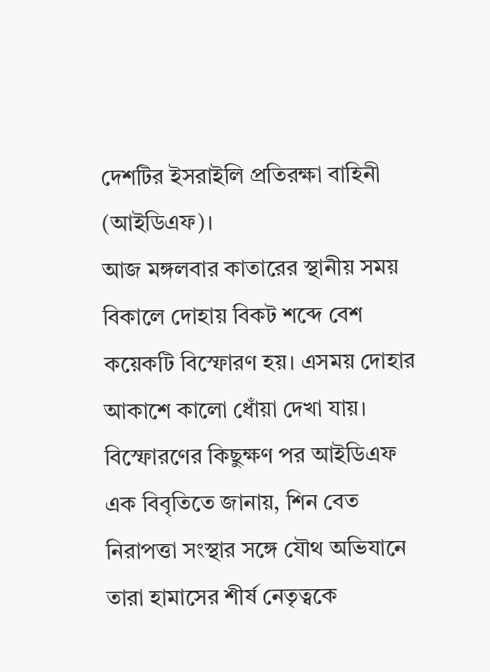দেশটির ইসরাইলি প্রতিরক্ষা বাহিনী (আইডিএফ)।
আজ মঙ্গলবার কাতারের স্থানীয় সময় বিকালে দোহায় বিকট শব্দে বেশ কয়েকটি বিস্ফোরণ হয়। এসময় দোহার আকাশে কালো ধোঁয়া দেখা যায়।
বিস্ফোরণের কিছুক্ষণ পর আইডিএফ এক বিবৃতিতে জানায়, শিন বেত নিরাপত্তা সংস্থার সঙ্গে যৌথ অভিযানে তারা হামাসের শীর্ষ নেতৃত্বকে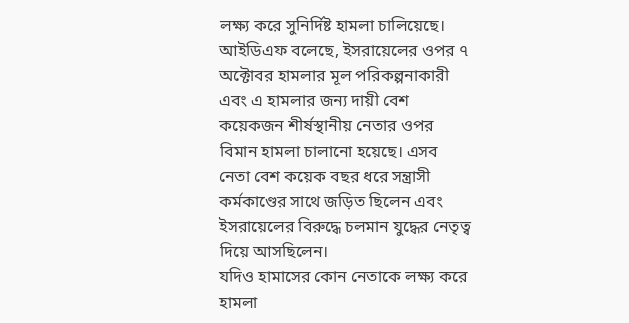লক্ষ্য করে সুনির্দিষ্ট হামলা চালিয়েছে।
আইডিএফ বলেছে, ইসরায়েলের ওপর ৭ অক্টোবর হামলার মূল পরিকল্পনাকারী এবং এ হামলার জন্য দায়ী বেশ কয়েকজন শীর্ষস্থানীয় নেতার ওপর বিমান হামলা চালানো হয়েছে। এসব নেতা বেশ কয়েক বছর ধরে সন্ত্রাসী কর্মকাণ্ডের সাথে জড়িত ছিলেন এবং ইসরায়েলের বিরুদ্ধে চলমান যুদ্ধের নেতৃত্ব দিয়ে আসছিলেন।
যদিও হামাসের কোন নেতাকে লক্ষ্য করে হামলা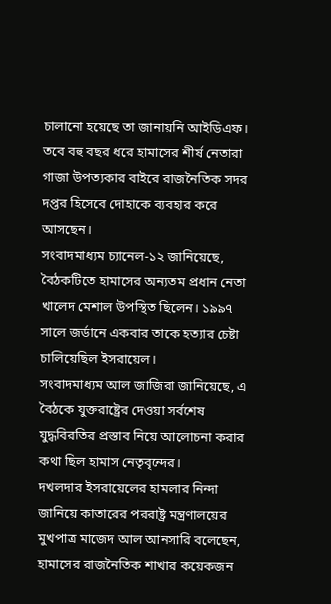চালানো হয়েছে তা জানায়নি আইডিএফ। তবে বহু বছর ধরে হামাসের শীর্ষ নেতারা গাজা উপত্যকার বাইরে রাজনৈতিক সদর দপ্তর হিসেবে দোহাকে ব্যবহার করে আসছেন।
সংবাদমাধ্যম চ্যানেল-১২ জানিয়েছে, বৈঠকটিতে হামাসের অন্যতম প্রধান নেতা খালেদ মেশাল উপস্থিত ছিলেন। ১৯৯৭ সালে জর্ডানে একবার তাকে হত্যার চেষ্টা চালিয়েছিল ইসরায়েল।
সংবাদমাধ্যম আল জাজিরা জানিয়েছে, এ বৈঠকে যুক্তরাষ্ট্রের দেওয়া সর্বশেষ যুদ্ধবিরতির প্রস্তাব নিয়ে আলোচনা করার কথা ছিল হামাস নেতৃবৃন্দের।
দখলদার ইসরায়েলের হামলার নিন্দা জানিয়ে কাতারের পররাষ্ট্র মন্ত্রণালয়ের মুখপাত্র মাজেদ আল আনসারি বলেছেন, হামাসের রাজনৈতিক শাখার কয়েকজন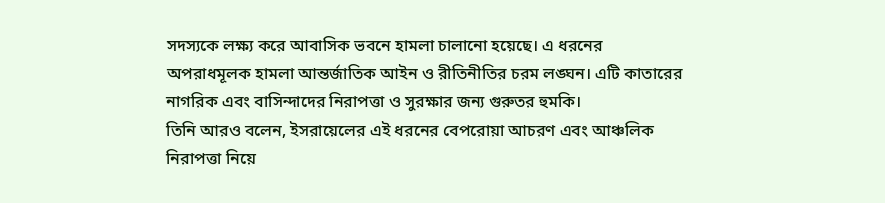সদস্যকে লক্ষ্য করে আবাসিক ভবনে হামলা চালানো হয়েছে। এ ধরনের অপরাধমূলক হামলা আন্তর্জাতিক আইন ও রীতিনীতির চরম লঙ্ঘন। এটি কাতারের নাগরিক এবং বাসিন্দাদের নিরাপত্তা ও সুরক্ষার জন্য গুরুতর হুমকি।
তিনি আরও বলেন, ইসরায়েলের এই ধরনের বেপরোয়া আচরণ এবং আঞ্চলিক নিরাপত্তা নিয়ে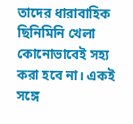তাদের ধারাবাহিক ছিনিমিনি খেলা কোনোভাবেই সহ্য করা হবে না। একই সঙ্গে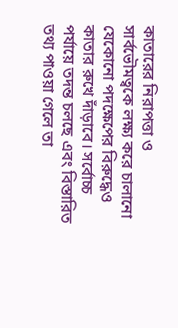কাতারের নিরাপত্তা ও সার্বভৌমত্বকে লক্ষ্য করে চালানো যেকোনো পদক্ষেপের বিরুদ্ধেও কাতার রুখে দাঁড়াবে। সর্বোচ্চ পর্যায়ে তদন্ত চলছে এবং বিস্তারিত তথ্য পাওয়া গেলে তা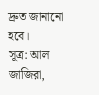দ্রুত জানানো হবে।
সূত্র: আল জাজিরা,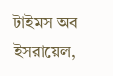টাইমস অব ইসরায়েল,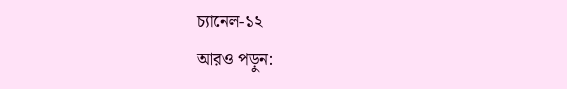চ্যানেল-১২
আরও পড়ুন: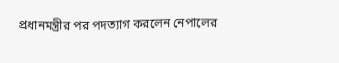প্রধানমন্ত্রীর পর পদত্যাগ করলেন নেপালের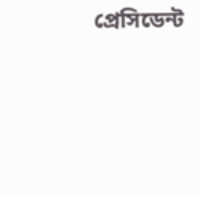প্রেসিডেন্ট